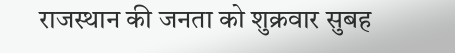राजस्थान की जनता को शुक्रवार सुबह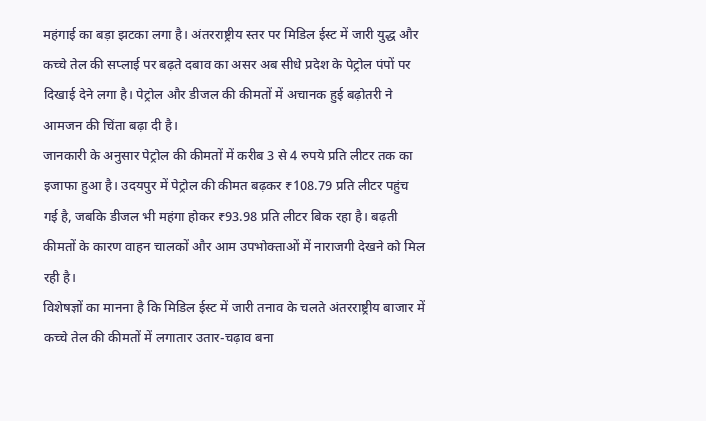महंगाई का बड़ा झटका लगा है। अंतरराष्ट्रीय स्तर पर मिडिल ईस्ट में जारी युद्ध और कच्चे तेल की सप्लाई पर बढ़ते दबाव का असर अब सीधे प्रदेश के पेट्रोल पंपों पर दिखाई देने लगा है। पेट्रोल और डीजल की कीमतों में अचानक हुई बढ़ोतरी ने आमजन की चिंता बढ़ा दी है।
जानकारी के अनुसार पेट्रोल की कीमतों में करीब 3 से 4 रुपये प्रति लीटर तक का इजाफा हुआ है। उदयपुर में पेट्रोल की कीमत बढ़कर ₹108.79 प्रति लीटर पहुंच गई है, जबकि डीजल भी महंगा होकर ₹93.98 प्रति लीटर बिक रहा है। बढ़ती कीमतों के कारण वाहन चालकों और आम उपभोक्ताओं में नाराजगी देखने को मिल रही है।
विशेषज्ञों का मानना है कि मिडिल ईस्ट में जारी तनाव के चलते अंतरराष्ट्रीय बाजार में कच्चे तेल की कीमतों में लगातार उतार-चढ़ाव बना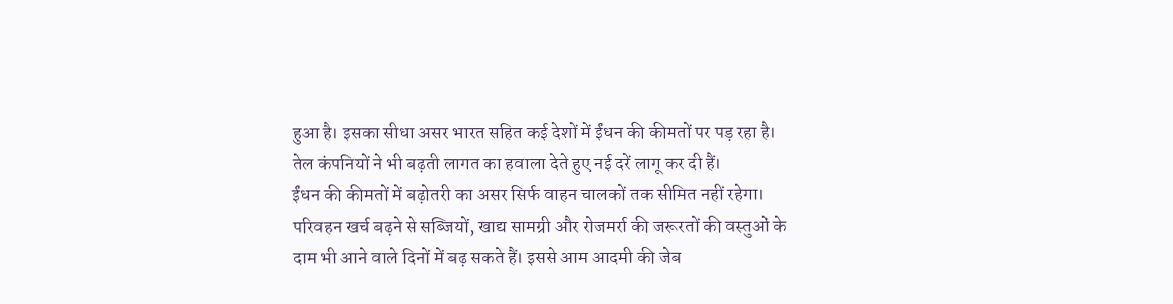हुआ है। इसका सीधा असर भारत सहित कई देशों में ईंधन की कीमतों पर पड़ रहा है। तेल कंपनियों ने भी बढ़ती लागत का हवाला देते हुए नई दरें लागू कर दी हैं।
ईंधन की कीमतों में बढ़ोतरी का असर सिर्फ वाहन चालकों तक सीमित नहीं रहेगा। परिवहन खर्च बढ़ने से सब्जियों, खाद्य सामग्री और रोजमर्रा की जरूरतों की वस्तुओं के दाम भी आने वाले दिनों में बढ़ सकते हैं। इससे आम आदमी की जेब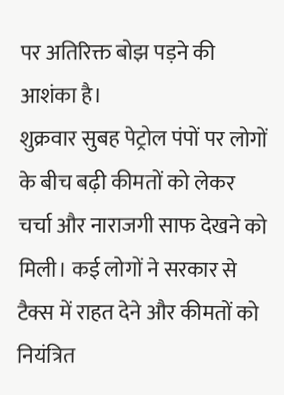पर अतिरिक्त बोझ पड़ने की आशंका है।
शुक्रवार सुबह पेट्रोल पंपों पर लोगों के बीच बढ़ी कीमतों को लेकर चर्चा और नाराजगी साफ देखने को मिली। कई लोगों ने सरकार से टैक्स में राहत देने और कीमतों को नियंत्रित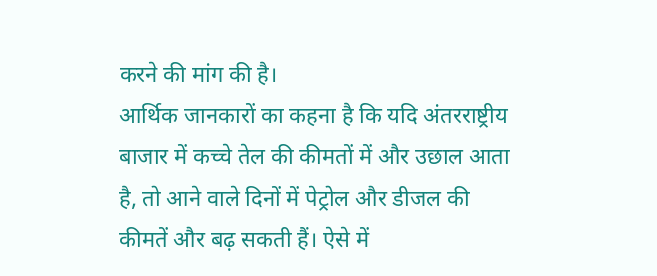करने की मांग की है।
आर्थिक जानकारों का कहना है कि यदि अंतरराष्ट्रीय बाजार में कच्चे तेल की कीमतों में और उछाल आता है, तो आने वाले दिनों में पेट्रोल और डीजल की कीमतें और बढ़ सकती हैं। ऐसे में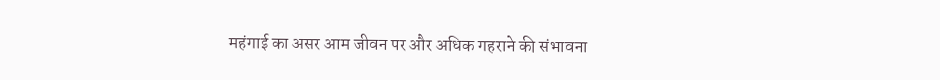महंगाई का असर आम जीवन पर और अधिक गहराने की संभावना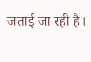जताई जा रही है।